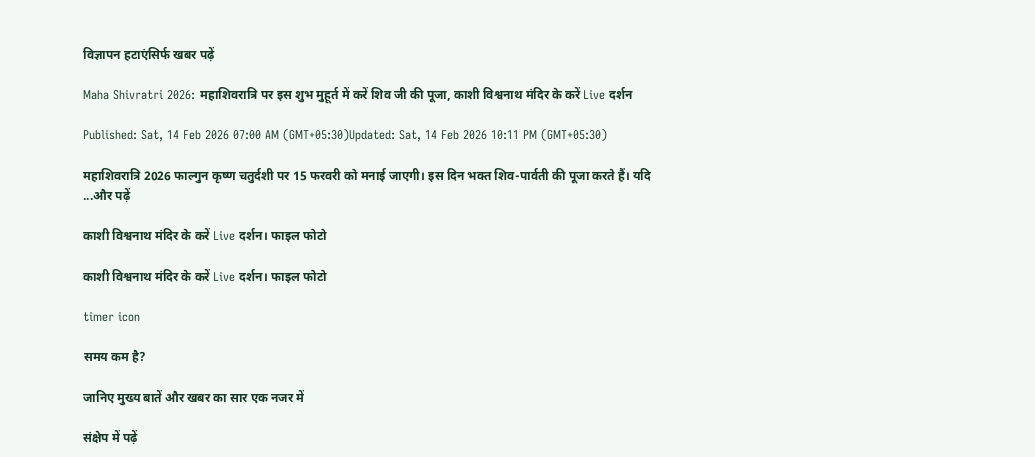विज्ञापन हटाएंसिर्फ खबर पढ़ें

Maha Shivratri 2026: महाशिवरात्रि पर इस शुभ मुहूर्त में करें शिव जी की पूजा, काशी व‍िश्वनाथ मंद‍िर के करें Live दर्शन

Published: Sat, 14 Feb 2026 07:00 AM (GMT+05:30)Updated: Sat, 14 Feb 2026 10:11 PM (GMT+05:30)

महाशिवरात्रि 2026 फाल्गुन कृष्ण चतुर्दशी पर 15 फरवरी को मनाई जाएगी। इस दिन भक्त शिव-पार्वती की पूजा करते हैं। यदि ...और पढ़ें

काशी व‍िश्वनाथ मंद‍िर के करें Live दर्शन। फाइल फोटो

काशी व‍िश्वनाथ मंद‍िर के करें Live दर्शन। फाइल फोटो

timer icon

समय कम है?

जानिए मुख्य बातें और खबर का सार एक नजर में

संक्षेप में पढ़ें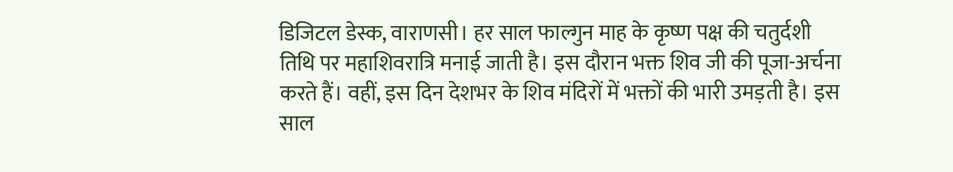डिजिटल डेस्क, वाराणसी। हर साल फाल्गुन माह के कृष्ण पक्ष की चतुर्दशी तिथि पर महाशिवरात्रि मनाई जाती है। इस दौरान भक्त शिव जी की पूजा-अर्चना करते हैं। वहीं, इस दिन देशभर के शिव मंदिरों में भक्तों की भारी उमड़ती है। इस साल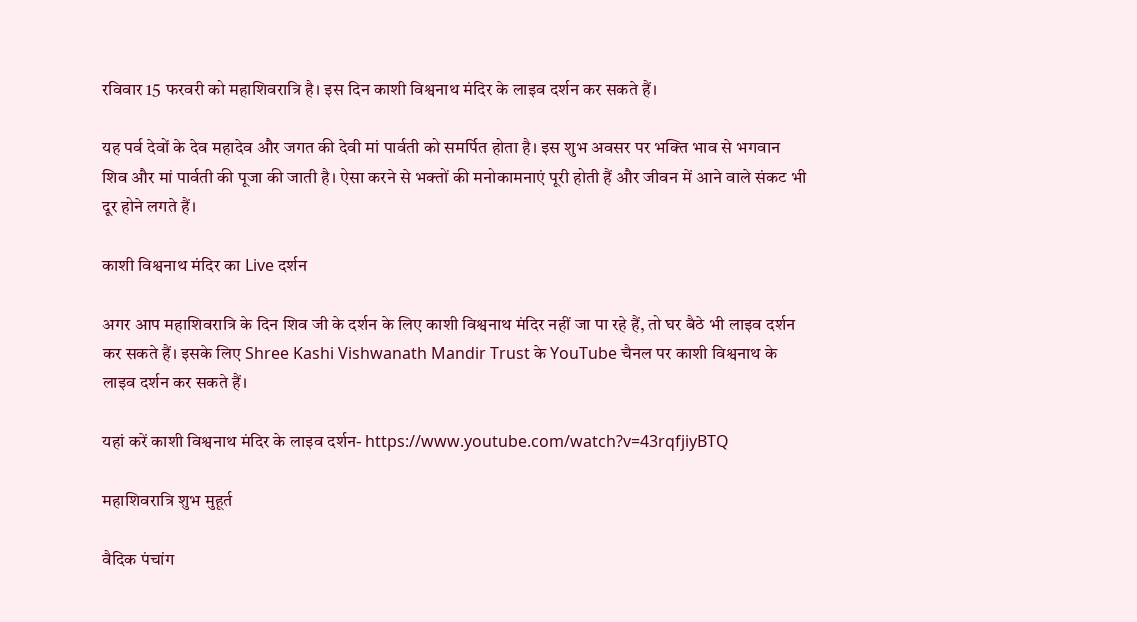रविवार 15 फरवरी को महाशिवरात्रि है। इस दिन काशी व‍िश्वनाथ मंदिर के लाइव दर्शन कर सकते हैं।

यह पर्व देवों के देव महादेव और जगत की देवी मां पार्वती को समर्पित होता है। इस शुभ अवसर पर भक्ति भाव से भगवान शिव और मां पार्वती की पूजा की जाती है। ऐसा करने से भक्तों की मनोकामनाएं पूरी होती हैं और जीवन में आने वाले संकट भी दूर होने लगते हैं।

काशी व‍िश्वनाथ मंदिर का Live दर्शन

अगर आप महाशिवरात्रि के दिन शिव जी के दर्शन के लिए काशी व‍िश्वनाथ मंदिर नहीं जा पा रहे हैं, तो घर बैठे भी लाइव दर्शन कर सकते हैं। इसके लिए Shree Kashi Vishwanath Mandir Trust के YouTube चैनल पर काशी व‍िश्वनाथ के लाइव दर्शन कर सकते हैं।

यहां करें काशी व‍िश्वनाथ मंदिर के लाइव दर्शन- https://www.youtube.com/watch?v=43rqfjiyBTQ

महाशिवरात्रि शुभ मुहूर्त

वैदिक पंचांग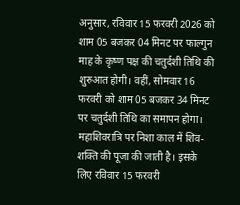अनुसार, रविवार 15 फरवरी 2026 को शाम 05 बजकर 04 मिनट पर फाल्गुन माह के कृष्ण पक्ष की चतुर्दशी तिथि की शुरुआत होगी। वहीं, सोमवार 16 फरवरी को शाम 05 बजकर 34 मिनट पर चतुर्दशी तिथि का समापन होगा। महाशिवरात्रि पर निशा काल में शिव-शक्ति की पूजा की जाती है। इसके लिए रविवार 15 फरवरी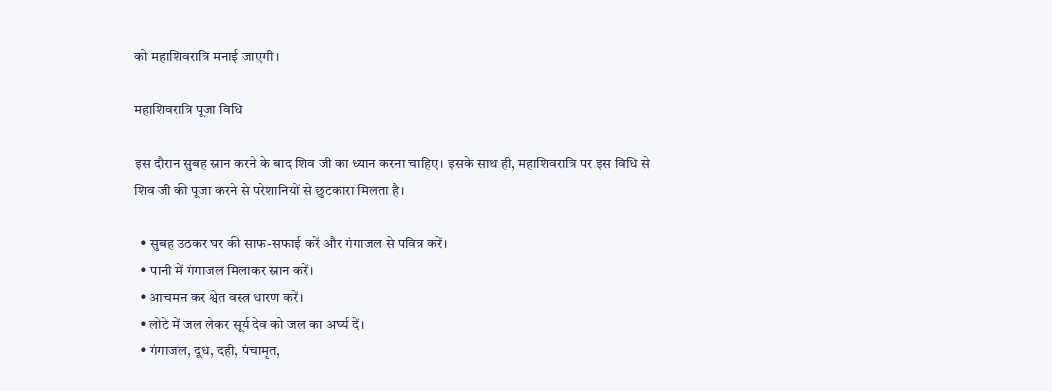को महाशिवरात्रि मनाई जाएगी।

महाशिवरात्रि पूजा विधि

इस दौरान सुबह स्नान करने के बाद शिव जी का ध्यान करना चाहिए। इसके साथ ही, महाशिवरात्रि पर इस विधि से शिव जी की पूजा करने से परेशानियों से छुटकारा मिलता है।

  • सुबह उठकर घर की साफ-सफाई करें और गंगाजल से पवित्र करें।
  • पानी में गंगाजल मिलाकर स्नान करें।
  • आचमन कर श्वेत वस्त्र धारण करें।
  • लोटे में जल लेकर सूर्य देव को जल का अर्घ्य दें।
  • गंगाजल, दूध, दही, पंचामृत,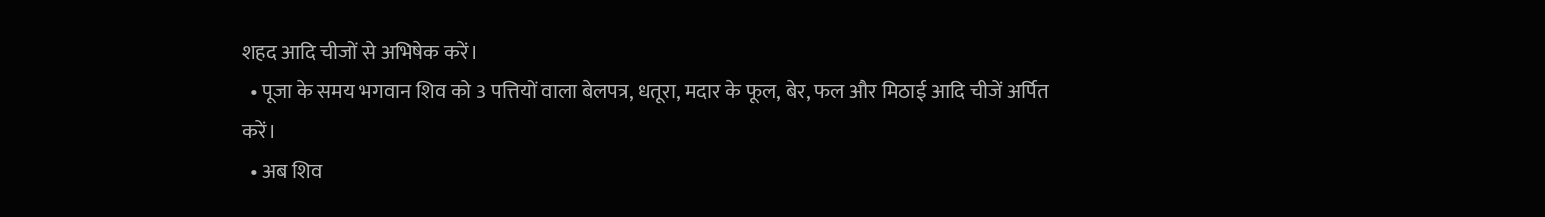शहद आदि चीजों से अभिषेक करें।
  • पूजा के समय भगवान शिव को 3 पत्तियों वाला बेलपत्र, धतूरा, मदार के फूल, बेर, फल और मिठाई आदि चीजें अर्पित करें।
  • अब शिव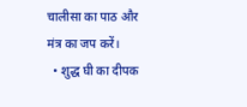चालीसा का पाठ और मंत्र का जप करें।
  • शुद्ध घी का दीपक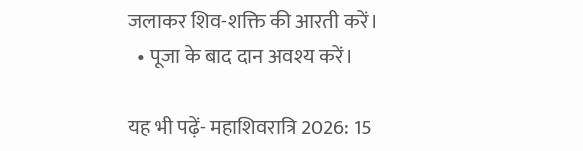जलाकर शिव-शक्ति की आरती करें।
  • पूजा के बाद दान अवश्य करें।

यह भी पढ़ें- महाशिवरात्रि 2026: 15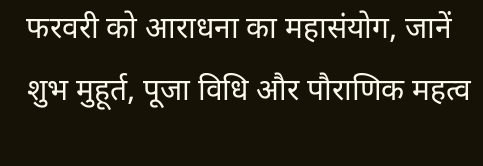फरवरी को आराधना का महासंयोग, जानें शुभ मुहूर्त, पूजा विधि और पौराणिक महत्व